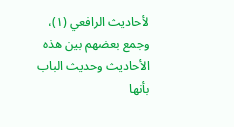لأحاديث الرافعي (١)، وجمع بعضهم بين هذه الأحاديث وحديث الباب بأنها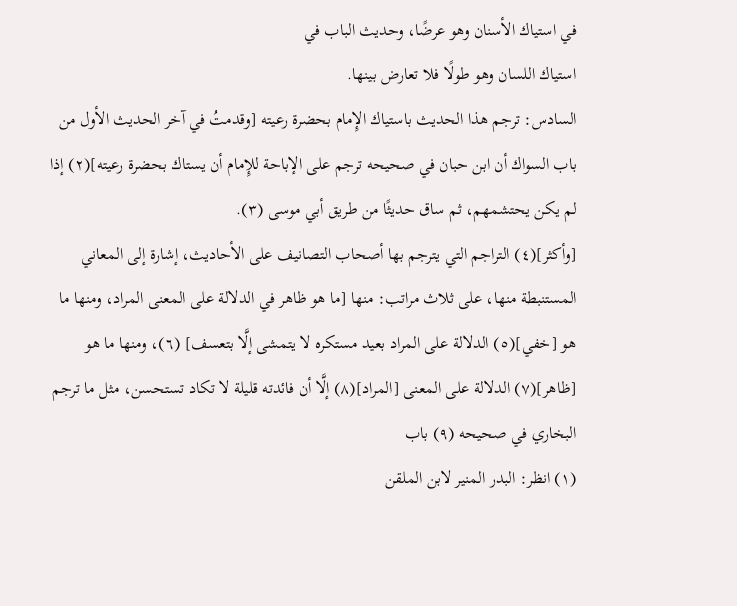في استياك الأسنان وهو عرضًا، وحديث الباب في
استياك اللسان وهو طولًا فلا تعارض بينها.
السادس: ترجم هذا الحديث باستياك الإِمام بحضرة رعيته [وقدمتُ في آخر الحديث الأول من باب السواك أن ابن حبان في صحيحه ترجم على الإباحة للإِمام أن يستاك بحضرة رعيته](٢) إذا لم يكن يحتشمهم، ثم ساق حديثًا من طريق أبي موسى (٣).
[وأكثر](٤) التراجم التي يترجم بها أصحاب التصانيف على الأحاديث، إشارة إلى المعاني المستنبطة منها، على ثلاث مراتب: منها [ما هو ظاهر في الدلالة على المعنى المراد، ومنها ما هو [خفي](٥) الدلالة على المراد بعيد مستكره لا يتمشى إلَّا بتعسف] (٦)، ومنها ما هو [ظاهر](٧) الدلالة على المعنى [المراد](٨) إلَّا أن فائدته قليلة لا تكاد تستحسن، مثل ما ترجم البخاري في صحيحه (٩) باب
(١) انظر: البدر المنير لابن الملقن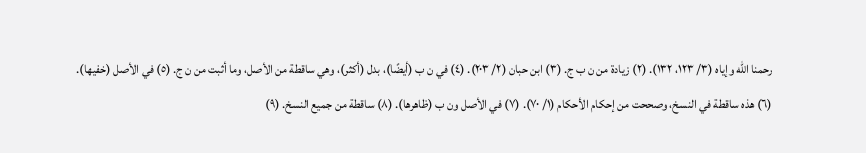رحمنا الله وإياه (٣/ ١٢٣، ١٣٢). (٢) زيادة من ن ب ج. (٣) ابن حبان (٢/ ٢٠٣). (٤) في ن ب (أيضًا)، بدل (أكثر)، وهي ساقطة من الأصل، وما أثبت من ن ج. (٥) في الأصل (خفيها). (٦) هذه ساقطة في النسخ، وصححت من إحكام الأحكام (١/ ٧٠). (٧) في الأصل ون ب (ظاهرها). (٨) ساقطة من جميع النسخ. (٩)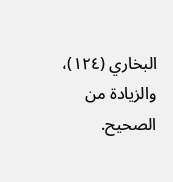البخاري (١٢٤)، والزيادة من الصحيح.